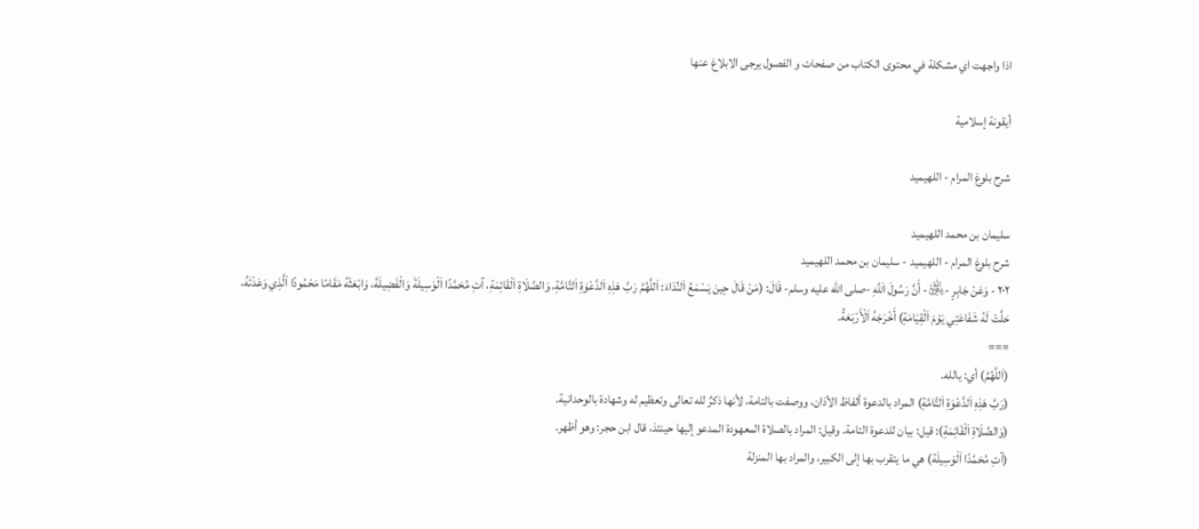اذا واجهت اي مشكلة في محتوى الكتاب من صفحات و الفصول يرجى الابلاغ عنها

أيقونة إسلامية

شرح بلوغ المرام - اللهيميد

سليمان بن محمد اللهيميد
شرح بلوغ المرام - اللهيميد - سليمان بن محمد اللهيميد
٢٠٢ - وَعَنْ جَابِرٍ -﵁- أَنَّ رَسُولَ اَللَّهِ -صلى الله عليه وسلم- قَالَ: (مَنْ قَالَ حِينَ يَسْمَعُ اَلنِّدَاءَ: اَللَّهُمَّ رَبَّ هَذِهِ اَلدَّعْوَةِ اَلتَّامَّةِ، وَالصَّلَاةِ اَلْقَائِمَةِ، آتِ مُحَمَّدًا اَلْوَسِيلَةَ وَالْفَضِيلَةَ، وَابْعَثْهُ مَقَامًا مَحْمُودًا اَلَّذِي وَعَدْتَهُ، حَلَّتْ لَهُ شَفَاعَتِي يَوْمَ اَلْقِيَامَةِ) أَخْرَجَهُ اَلْأَرْبَعَةُ.
===
(اَللَّهُمَّ) أي: يالله.
(رَبَّ هَذِهِ اَلدَّعْوَةِ اَلتَّامَّةِ) المراد بالدعوة ألفاظ الأذان، ووصفت بالتامة، لأنها ذكرٌ لله تعالى وتعظيم له وشهادة بالوحدانية.
(وَالصَّلَاةِ اَلْقَائِمَةِ): قيل: بيان للدعوة التامة. وقيل: المراد بالصلاة المعهودة المدعو إليها حينئذ، قال ابن حجر: وهو أظهر.
(آتِ مُحَمَّدًا اَلْوَسِيلَة) هي ما يتقرب بها إلى الكبير، والمراد بها المنزلة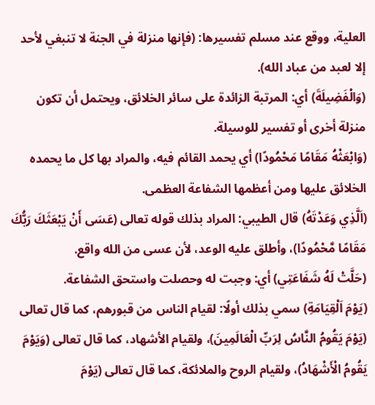العلية، ووقع عند مسلم تفسيرها: (فإنها منزلة في الجنة لا تنبغي لأحد إلا لعبد من عباد الله).
(وَالْفَضِيلَةَ) أي: المرتبة الزائدة على سائر الخلائق، ويحتمل أن تكون منزلة أخرى أو تفسير للوسيلة.
(وَابْعَثْهُ مَقَامًا مَحْمُودًا) أي يحمد القائم فيه، والمراد بها كل ما يحمده الخلائق عليها ومن أعظمها الشفاعة العظمى.
(اَلَّذِي وَعَدْتَهُ) قال الطيبي: المراد بذلك قوله تعالى (عَسَى أَنْ يَبْعَثَكَ رَبُّكَ مَقَامًا مَّحْمُودًا)، وأطلق عليه الوعد، لأن عسى من الله واقع.
(حَلَّتْ لَهُ شَفَاعَتِي) أي: وجبت له وحصلت واستحق الشفاعة.
(يَوْمَ اَلْقِيَامَةِ) سمي بذلك أولًا: لقيام الناس من قبورهم، كما قال تعالى (يَوْمَ يَقُومُ النَّاسُ لِرَبِّ الْعَالَمِينَ)، ولقيام الأشهاد، كما قال تعالى (وَيَوْمَ يَقُومُ الْأَشْهَادُ)، ولقيام الروح والملائكة، كما قال تعالى (يَوْمَ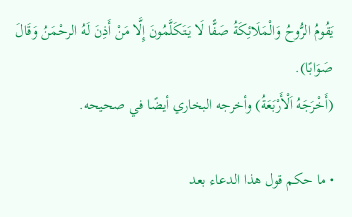يَقُومُ الرُّوحُ وَالْمَلَائِكَةُ صَفًّا لَا يَتَكَلَّمُونَ إِلَّا مَنْ أَذِنَ لَهُ الرحْمَنُ وَقَالَ صَوَابًا).
(أَخْرَجَهُ اَلْأَرْبَعَةُ) وأخرجه البخاري أيضًا في صحيحه.

• ما حكم قول هذا الدعاء بعد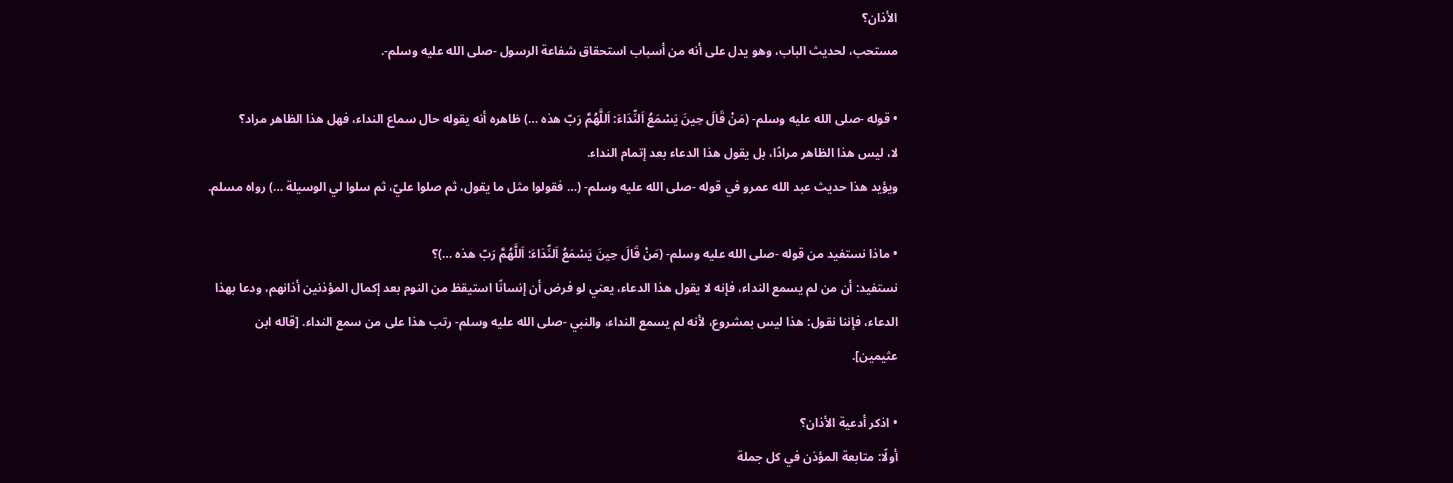الأذان؟
مستحب، لحديث الباب، وهو يدل على أنه من أسباب استحقاق شفاعة الرسول -صلى الله عليه وسلم-.

• قوله -صلى الله عليه وسلم- (مَنْ قَالَ حِينَ يَسْمَعُ اَلنِّدَاءَ: اَللَّهُمَّ رَبّ هذه …) ظاهره أنه يقوله حال سماع النداء، فهل هذا الظاهر مراد؟
لا، ليس هذا الظاهر مرادًا، بل يقول هذا الدعاء بعد إتمام النداء.
ويؤيد هذا حديث عبد الله عمرو في قوله -صلى الله عليه وسلم- (… فقولوا مثل ما يقول، ثم صلوا عليّ، ثم سلوا لي الوسيلة …) رواه مسلم.

• ماذا نستفيد من قوله -صلى الله عليه وسلم- (مَنْ قَالَ حِينَ يَسْمَعُ اَلنِّدَاءَ: اَللَّهُمَّ رَبّ هذه …)؟
نستفيد: أن من لم يسمع النداء، فإنه لا يقول هذا الدعاء، يعني لو فرض أن إنسانًا استيقظ من النوم بعد إكمال المؤذنين أذانهم، ودعا بهذا الدعاء، فإننا نقول: هذا ليس بمشروع، لأنه لم يسمع النداء، والنبي -صلى الله عليه وسلم- رتب هذا على من سمع النداء. [قاله ابن عثيمين].

• اذكر أدعية الأذان؟
أولًا: متابعة المؤذن في كل جملة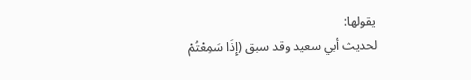يقولها:
لحديث أبي سعيد وقد سبق (إِذَا سَمِعْتُمْ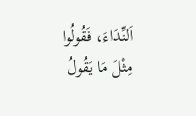اَلنِّدَاءَ، فَقُولُوا مِثْلَ مَا يَقُولُ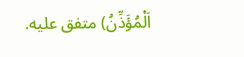اَلْمُؤَذِّنُ) متفق عليه.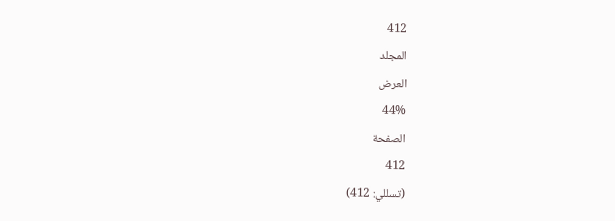412
المجلد
العرض
44%
الصفحة
412
(تسللي: 412)